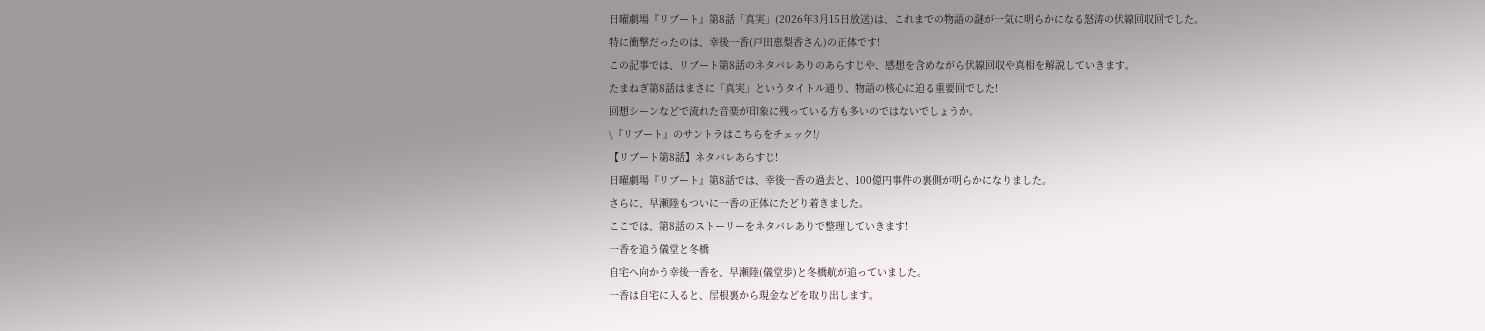日曜劇場『リブート』第8話「真実」(2026年3月15日放送)は、これまでの物語の謎が一気に明らかになる怒涛の伏線回収回でした。
特に衝撃だったのは、幸後一香(戸田恵梨香さん)の正体です!
この記事では、リブート第8話のネタバレありのあらすじや、感想を含めながら伏線回収や真相を解説していきます。
たまねぎ第8話はまさに「真実」というタイトル通り、物語の核心に迫る重要回でした!
回想シーンなどで流れた音楽が印象に残っている方も多いのではないでしょうか。
\『リブート』のサントラはこちらをチェック!/
【リブート第8話】ネタバレあらすじ!
日曜劇場『リブート』第8話では、幸後一香の過去と、100億円事件の裏側が明らかになりました。
さらに、早瀬陸もついに一香の正体にたどり着きました。
ここでは、第8話のストーリーをネタバレありで整理していきます!
一香を追う儀堂と冬橋
自宅へ向かう幸後一香を、早瀬陸(儀堂歩)と冬橋航が追っていました。
一香は自宅に入ると、屋根裏から現金などを取り出します。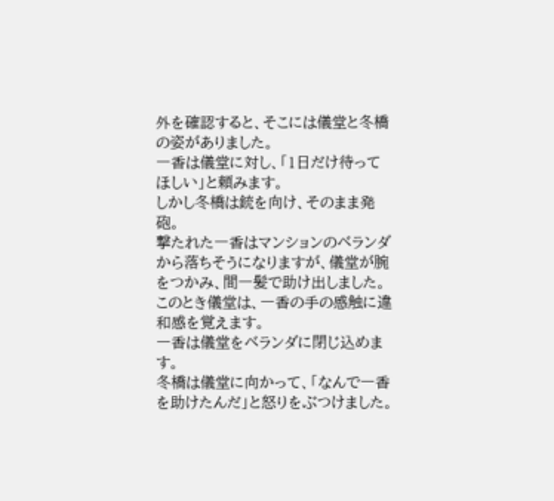外を確認すると、そこには儀堂と冬橋の姿がありました。
一香は儀堂に対し、「1日だけ待ってほしい」と頼みます。
しかし冬橋は銃を向け、そのまま発砲。
撃たれた一香はマンションのベランダから落ちそうになりますが、儀堂が腕をつかみ、間一髪で助け出しました。
このとき儀堂は、一香の手の感触に違和感を覚えます。
一香は儀堂をベランダに閉じ込めます。
冬橋は儀堂に向かって、「なんで一香を助けたんだ」と怒りをぶつけました。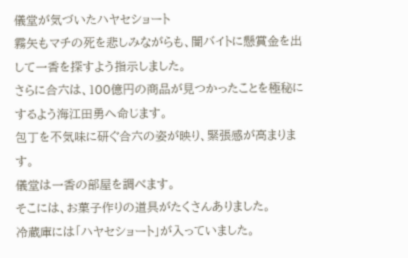儀堂が気づいたハヤセショート
霧矢もマチの死を悲しみながらも、闇バイトに懸賞金を出して一香を探すよう指示しました。
さらに合六は、100億円の商品が見つかったことを極秘にするよう海江田勇へ命じます。
包丁を不気味に研ぐ合六の姿が映り、緊張感が高まります。
儀堂は一香の部屋を調べます。
そこには、お菓子作りの道具がたくさんありました。
冷蔵庫には「ハヤセショート」が入っていました。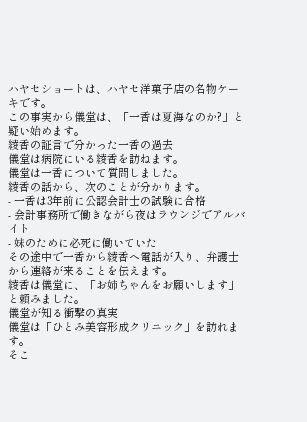ハヤセショートは、ハヤセ洋菓子店の名物ケーキです。
この事実から儀堂は、「一香は夏海なのか?」と疑い始めます。
綾香の証言で分かった一香の過去
儀堂は病院にいる綾香を訪ねます。
儀堂は一香について質問しました。
綾香の話から、次のことが分かります。
- 一香は3年前に公認会計士の試験に合格
- 会計事務所で働きながら夜はラウンジでアルバイト
- 妹のために必死に働いていた
その途中で一香から綾香へ電話が入り、弁護士から連絡が来ることを伝えます。
綾香は儀堂に、「お姉ちゃんをお願いします」と頼みました。
儀堂が知る衝撃の真実
儀堂は「ひとみ美容形成クリニック」を訪れます。
そこ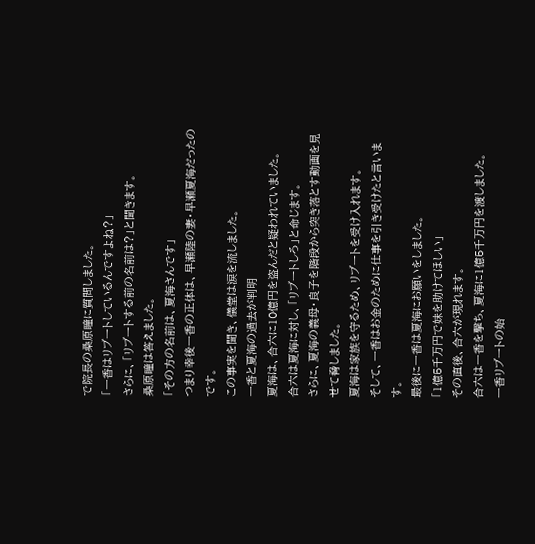で院長の桑原瞳に質問しました。
「一香はリブートしているんですよね?」
さらに、「リブートする前の名前は?」と聞きます。
桑原瞳は答えました。
「その方の名前は、夏海さんです」
つまり幸後一香の正体は、早瀬陸の妻・早瀬夏海だったのです。
この事実を聞き、儀堂は涙を流しました。
一香と夏海の過去が判明
夏海は、合六に10億円を盗んだと疑われていました。
合六は夏海に対し、「リブートしろ」と命じます。
さらに、夏海の義母・良子を階段から突き落とす動画を見せて脅しました。
夏海は家族を守るため、リブートを受け入れます。
そして、一香はお金のために仕事を引き受けたと言います。
最後に一香は夏海にお願いをしました。
「1億5千万円で妹を助けてほしい」
その直後、合六が現れます。
合六は一香を撃ち、夏海に1億5千万円を渡しました。
一香リブートの始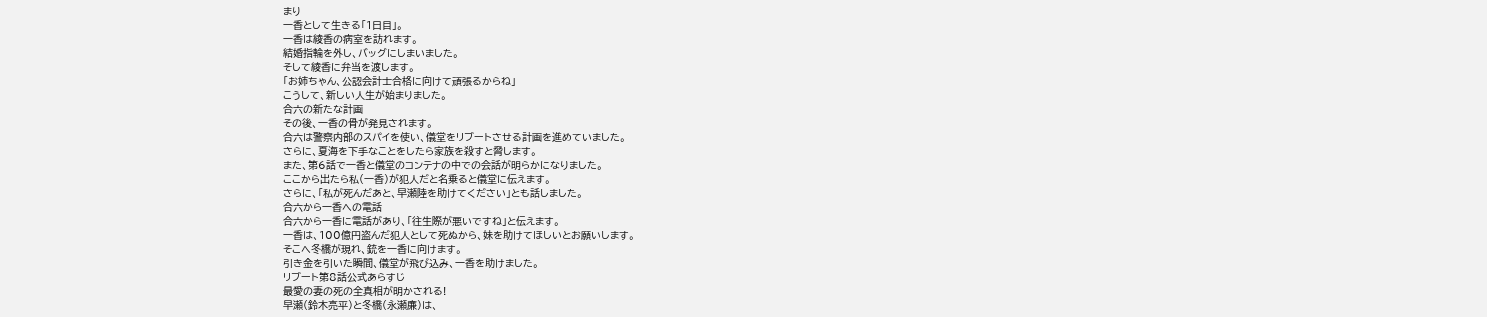まり
一香として生きる「1日目」。
一香は綾香の病室を訪れます。
結婚指輪を外し、バッグにしまいました。
そして綾香に弁当を渡します。
「お姉ちゃん、公認会計士合格に向けて頑張るからね」
こうして、新しい人生が始まりました。
合六の新たな計画
その後、一香の骨が発見されます。
合六は警察内部のスパイを使い、儀堂をリブートさせる計画を進めていました。
さらに、夏海を下手なことをしたら家族を殺すと脅します。
また、第6話で一香と儀堂のコンテナの中での会話が明らかになりました。
ここから出たら私(一香)が犯人だと名乗ると儀堂に伝えます。
さらに、「私が死んだあと、早瀬陸を助けてください」とも話しました。
合六から一香への電話
合六から一香に電話があり、「往生際が悪いですね」と伝えます。
一香は、100億円盗んだ犯人として死ぬから、妹を助けてほしいとお願いします。
そこへ冬橋が現れ、銃を一香に向けます。
引き金を引いた瞬間、儀堂が飛び込み、一香を助けました。
リブート第8話公式あらすじ
最愛の妻の死の全真相が明かされる!
早瀬(鈴木亮平)と冬橋(永瀬廉)は、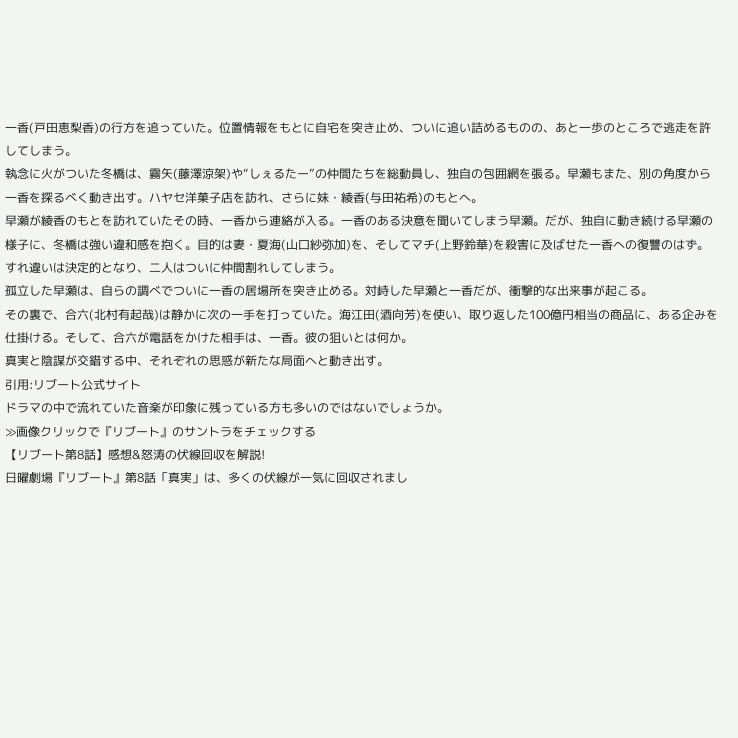一香(戸田恵梨香)の行方を追っていた。位置情報をもとに自宅を突き止め、ついに追い詰めるものの、あと一歩のところで逃走を許してしまう。
執念に火がついた冬橋は、霧矢(藤澤涼架)や“しぇるたー”の仲間たちを総動員し、独自の包囲網を張る。早瀬もまた、別の角度から一香を探るべく動き出す。ハヤセ洋菓子店を訪れ、さらに妹・綾香(与田祐希)のもとへ。
早瀬が綾香のもとを訪れていたその時、一香から連絡が入る。一香のある決意を聞いてしまう早瀬。だが、独自に動き続ける早瀬の様子に、冬橋は強い違和感を抱く。目的は妻・夏海(山口紗弥加)を、そしてマチ(上野鈴華)を殺害に及ばせた一香への復讐のはず。すれ違いは決定的となり、二人はついに仲間割れしてしまう。
孤立した早瀬は、自らの調べでついに一香の居場所を突き止める。対峙した早瀬と一香だが、衝撃的な出来事が起こる。
その裏で、合六(北村有起哉)は静かに次の一手を打っていた。海江田(酒向芳)を使い、取り返した100億円相当の商品に、ある企みを仕掛ける。そして、合六が電話をかけた相手は、一香。彼の狙いとは何か。
真実と陰謀が交錯する中、それぞれの思惑が新たな局面へと動き出す。
引用:リブート公式サイト
ドラマの中で流れていた音楽が印象に残っている方も多いのではないでしょうか。
≫画像クリックで『リブート』のサントラをチェックする
【リブート第8話】感想&怒涛の伏線回収を解説!
日曜劇場『リブート』第8話「真実」は、多くの伏線が一気に回収されまし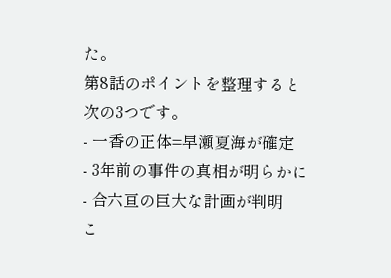た。
第8話のポイントを整理すると次の3つです。
- 一香の正体=早瀬夏海が確定
- 3年前の事件の真相が明らかに
- 合六亘の巨大な計画が判明
こ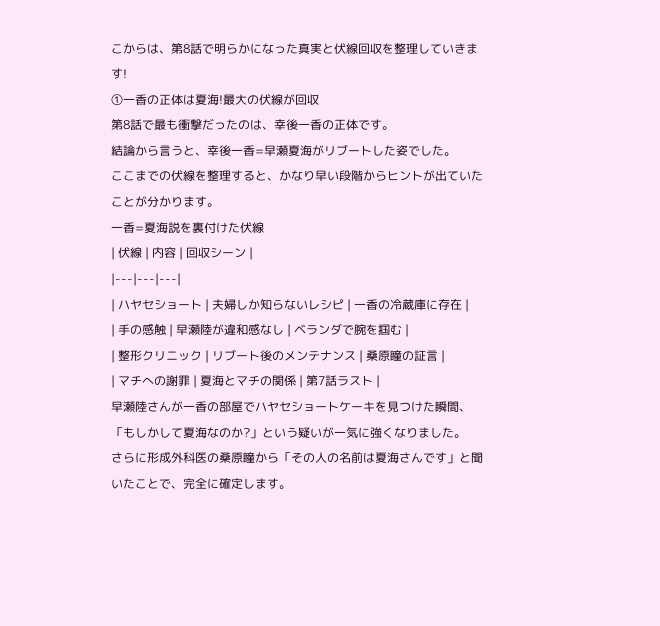こからは、第8話で明らかになった真実と伏線回収を整理していきます!
①一香の正体は夏海!最大の伏線が回収
第8話で最も衝撃だったのは、幸後一香の正体です。
結論から言うと、幸後一香=早瀬夏海がリブートした姿でした。
ここまでの伏線を整理すると、かなり早い段階からヒントが出ていたことが分かります。
一香=夏海説を裏付けた伏線
| 伏線 | 内容 | 回収シーン |
|---|---|---|
| ハヤセショート | 夫婦しか知らないレシピ | 一香の冷蔵庫に存在 |
| 手の感触 | 早瀬陸が違和感なし | ベランダで腕を掴む |
| 整形クリニック | リブート後のメンテナンス | 桑原瞳の証言 |
| マチへの謝罪 | 夏海とマチの関係 | 第7話ラスト |
早瀬陸さんが一香の部屋でハヤセショートケーキを見つけた瞬間、「もしかして夏海なのか?」という疑いが一気に強くなりました。
さらに形成外科医の桑原瞳から「その人の名前は夏海さんです」と聞いたことで、完全に確定します。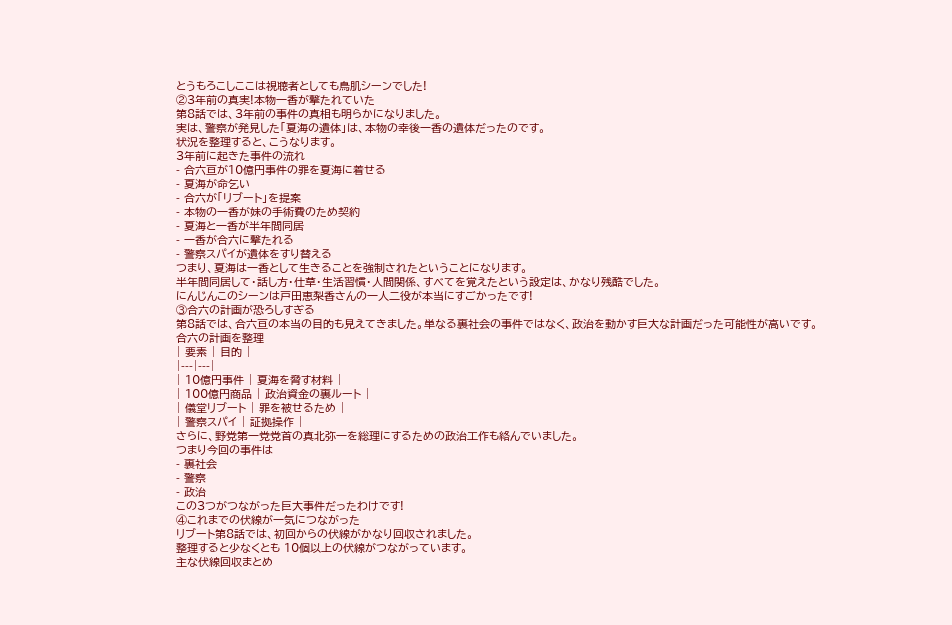とうもろこしここは視聴者としても鳥肌シーンでした!
②3年前の真実!本物一香が撃たれていた
第8話では、3年前の事件の真相も明らかになりました。
実は、警察が発見した「夏海の遺体」は、本物の幸後一香の遺体だったのです。
状況を整理すると、こうなります。
3年前に起きた事件の流れ
- 合六亘が10億円事件の罪を夏海に着せる
- 夏海が命乞い
- 合六が「リブート」を提案
- 本物の一香が妹の手術費のため契約
- 夏海と一香が半年間同居
- 一香が合六に撃たれる
- 警察スパイが遺体をすり替える
つまり、夏海は一香として生きることを強制されたということになります。
半年間同居して・話し方・仕草・生活習慣・人間関係、すべてを覚えたという設定は、かなり残酷でした。
にんじんこのシーンは戸田恵梨香さんの一人二役が本当にすごかったです!
③合六の計画が恐ろしすぎる
第8話では、合六亘の本当の目的も見えてきました。単なる裏社会の事件ではなく、政治を動かす巨大な計画だった可能性が高いです。
合六の計画を整理
| 要素 | 目的 |
|---|---|
| 10億円事件 | 夏海を脅す材料 |
| 100億円商品 | 政治資金の裏ルート |
| 儀堂リブート | 罪を被せるため |
| 警察スパイ | 証拠操作 |
さらに、野党第一党党首の真北弥一を総理にするための政治工作も絡んでいました。
つまり今回の事件は
- 裏社会
- 警察
- 政治
この3つがつながった巨大事件だったわけです!
④これまでの伏線が一気につながった
リブート第8話では、初回からの伏線がかなり回収されました。
整理すると少なくとも 10個以上の伏線がつながっています。
主な伏線回収まとめ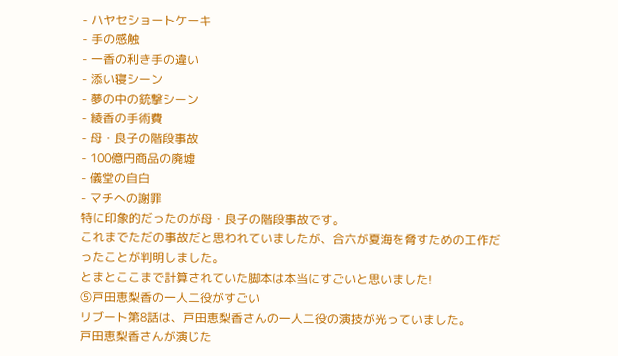- ハヤセショートケーキ
- 手の感触
- 一香の利き手の違い
- 添い寝シーン
- 夢の中の銃撃シーン
- 綾香の手術費
- 母・良子の階段事故
- 100億円商品の廃墟
- 儀堂の自白
- マチへの謝罪
特に印象的だったのが母・良子の階段事故です。
これまでただの事故だと思われていましたが、合六が夏海を脅すための工作だったことが判明しました。
とまとここまで計算されていた脚本は本当にすごいと思いました!
⑤戸田恵梨香の一人二役がすごい
リブート第8話は、戸田恵梨香さんの一人二役の演技が光っていました。
戸田恵梨香さんが演じた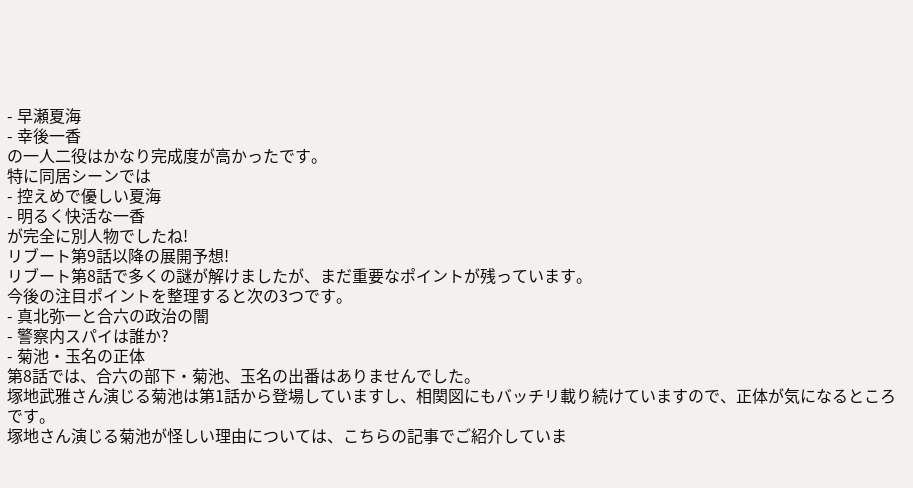- 早瀬夏海
- 幸後一香
の一人二役はかなり完成度が高かったです。
特に同居シーンでは
- 控えめで優しい夏海
- 明るく快活な一香
が完全に別人物でしたね!
リブート第9話以降の展開予想!
リブート第8話で多くの謎が解けましたが、まだ重要なポイントが残っています。
今後の注目ポイントを整理すると次の3つです。
- 真北弥一と合六の政治の闇
- 警察内スパイは誰か?
- 菊池・玉名の正体
第8話では、合六の部下・菊池、玉名の出番はありませんでした。
塚地武雅さん演じる菊池は第1話から登場していますし、相関図にもバッチリ載り続けていますので、正体が気になるところです。
塚地さん演じる菊池が怪しい理由については、こちらの記事でご紹介していま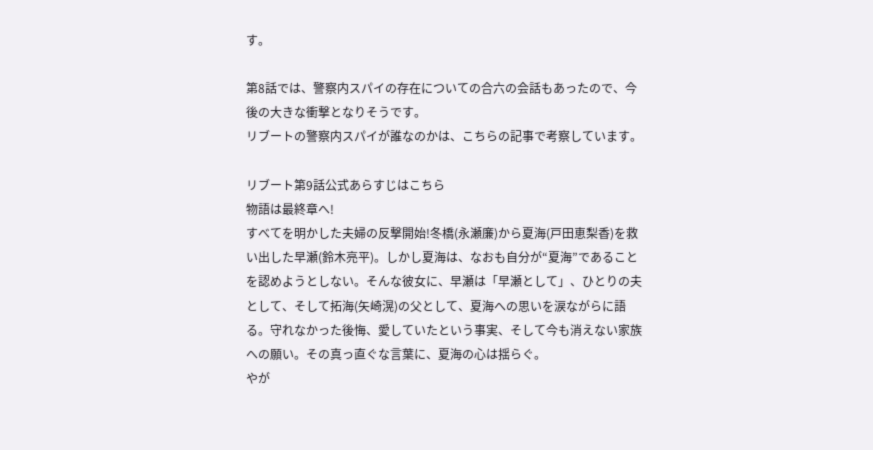す。

第8話では、警察内スパイの存在についての合六の会話もあったので、今後の大きな衝撃となりそうです。
リブートの警察内スパイが誰なのかは、こちらの記事で考察しています。

リブート第9話公式あらすじはこちら
物語は最終章へ!
すべてを明かした夫婦の反撃開始!冬橋(永瀬廉)から夏海(戸田恵梨香)を救い出した早瀬(鈴木亮平)。しかし夏海は、なおも自分が“夏海”であることを認めようとしない。そんな彼女に、早瀬は「早瀬として」、ひとりの夫として、そして拓海(矢崎滉)の父として、夏海への思いを涙ながらに語る。守れなかった後悔、愛していたという事実、そして今も消えない家族への願い。その真っ直ぐな言葉に、夏海の心は揺らぐ。
やが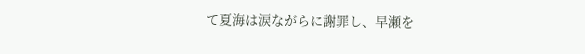て夏海は涙ながらに謝罪し、早瀬を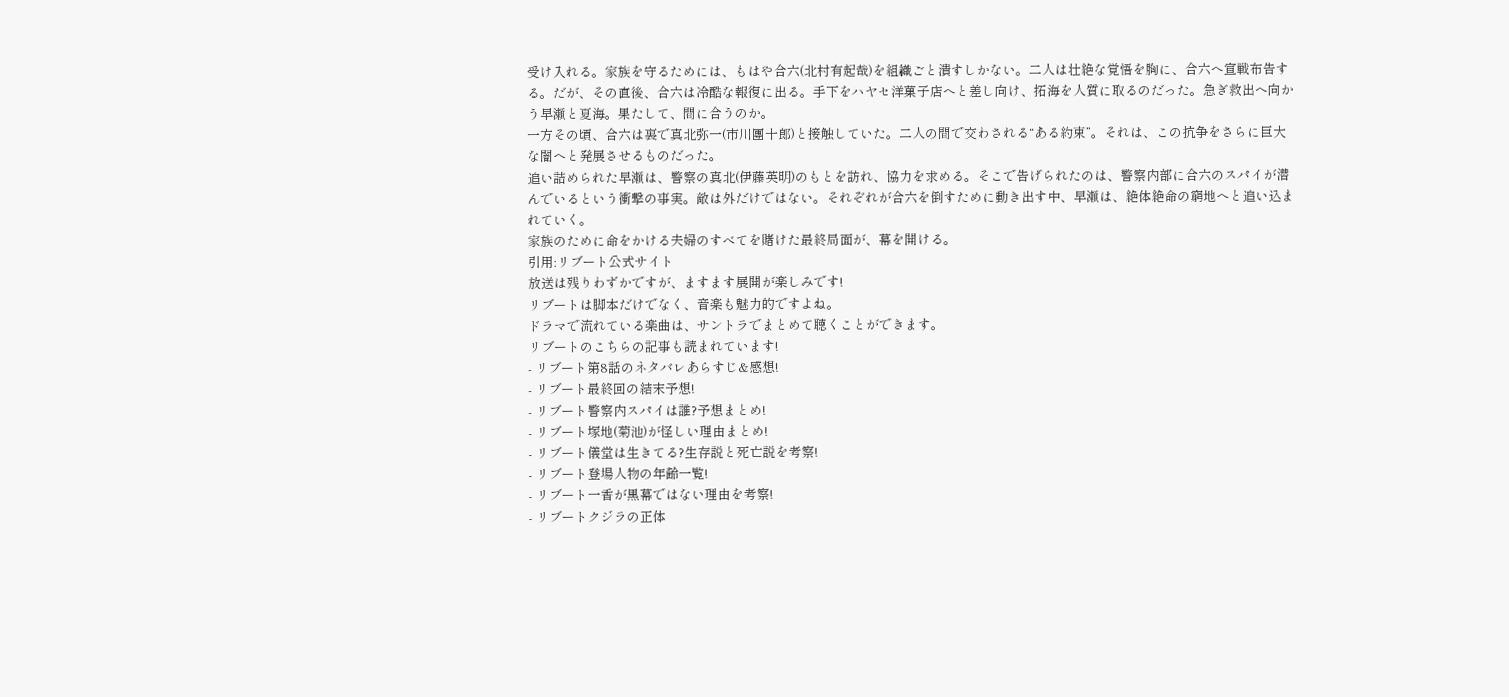受け入れる。家族を守るためには、もはや合六(北村有起哉)を組織ごと潰すしかない。二人は壮絶な覚悟を胸に、合六へ宣戦布告する。だが、その直後、合六は冷酷な報復に出る。手下をハヤセ洋菓子店へと差し向け、拓海を人質に取るのだった。急ぎ救出へ向かう早瀬と夏海。果たして、間に合うのか。
一方その頃、合六は裏で真北弥一(市川團十郎)と接触していた。二人の間で交わされる“ある約束”。それは、この抗争をさらに巨大な闇へと発展させるものだった。
追い詰められた早瀬は、警察の真北(伊藤英明)のもとを訪れ、協力を求める。そこで告げられたのは、警察内部に合六のスパイが潜んでいるという衝撃の事実。敵は外だけではない。それぞれが合六を倒すために動き出す中、早瀬は、絶体絶命の窮地へと追い込まれていく。
家族のために命をかける夫婦のすべてを賭けた最終局面が、幕を開ける。
引用:リブート公式サイト
放送は残りわずかですが、ますます展開が楽しみです!
リブートは脚本だけでなく、音楽も魅力的ですよね。
ドラマで流れている楽曲は、サントラでまとめて聴くことができます。
リブートのこちらの記事も読まれています!
- リブート第8話のネタバレあらすじ&感想!
- リブート最終回の結末予想!
- リブート警察内スパイは誰?予想まとめ!
- リブート塚地(菊池)が怪しい理由まとめ!
- リブート儀堂は生きてる?生存説と死亡説を考察!
- リブート登場人物の年齢一覧!
- リブート一香が黒幕ではない理由を考察!
- リブートクジラの正体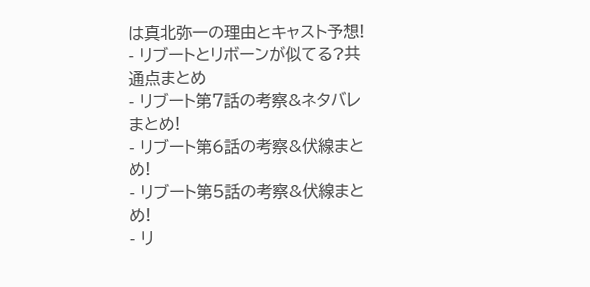は真北弥一の理由とキャスト予想!
- リブートとリボーンが似てる?共通点まとめ
- リブート第7話の考察&ネタバレまとめ!
- リブート第6話の考察&伏線まとめ!
- リブート第5話の考察&伏線まとめ!
- リ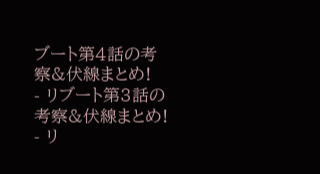ブート第4話の考察&伏線まとめ!
- リブート第3話の考察&伏線まとめ!
- リ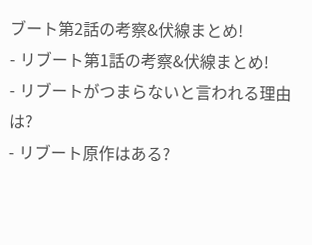ブート第2話の考察&伏線まとめ!
- リブート第1話の考察&伏線まとめ!
- リブートがつまらないと言われる理由は?
- リブート原作はある?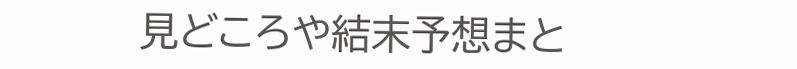見どころや結末予想まと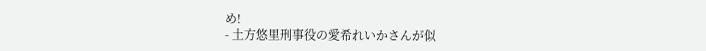め!
- 土方悠里刑事役の愛希れいかさんが似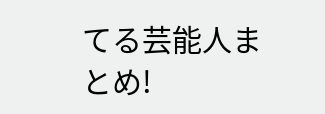てる芸能人まとめ!